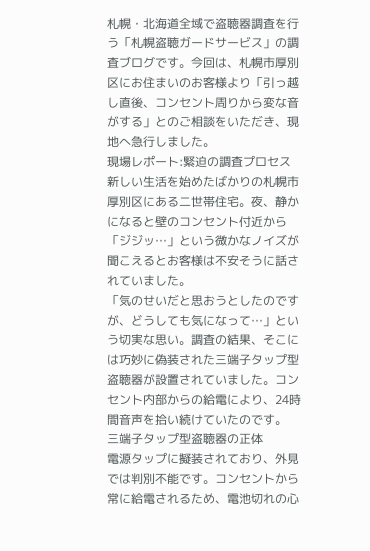札幌・北海道全域で盗聴器調査を行う「札幌盗聴ガードサービス」の調査ブログです。今回は、札幌市厚別区にお住まいのお客様より「引っ越し直後、コンセント周りから変な音がする」とのご相談をいただき、現地へ急行しました。
現場レポート:緊迫の調査プロセス
新しい生活を始めたばかりの札幌市厚別区にある二世帯住宅。夜、静かになると壁のコンセント付近から「ジジッ…」という微かなノイズが聞こえるとお客様は不安そうに話されていました。
「気のせいだと思おうとしたのですが、どうしても気になって…」という切実な思い。調査の結果、そこには巧妙に偽装された三端子タップ型盗聴器が設置されていました。コンセント内部からの給電により、24時間音声を拾い続けていたのです。
三端子タップ型盗聴器の正体
電源タップに擬装されており、外見では判別不能です。コンセントから常に給電されるため、電池切れの心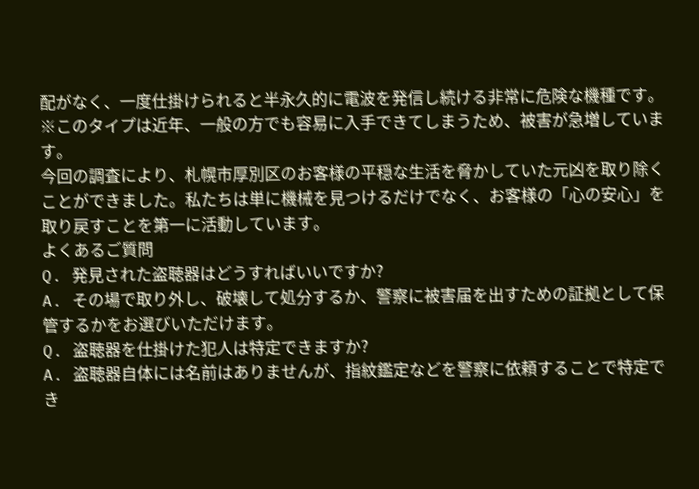配がなく、一度仕掛けられると半永久的に電波を発信し続ける非常に危険な機種です。
※このタイプは近年、一般の方でも容易に入手できてしまうため、被害が急増しています。
今回の調査により、札幌市厚別区のお客様の平穏な生活を脅かしていた元凶を取り除くことができました。私たちは単に機械を見つけるだけでなく、お客様の「心の安心」を取り戻すことを第一に活動しています。
よくあるご質問
Q. 発見された盗聴器はどうすればいいですか?
A. その場で取り外し、破壊して処分するか、警察に被害届を出すための証拠として保管するかをお選びいただけます。
Q. 盗聴器を仕掛けた犯人は特定できますか?
A. 盗聴器自体には名前はありませんが、指紋鑑定などを警察に依頼することで特定でき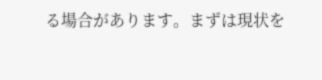る場合があります。まずは現状を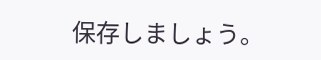保存しましょう。